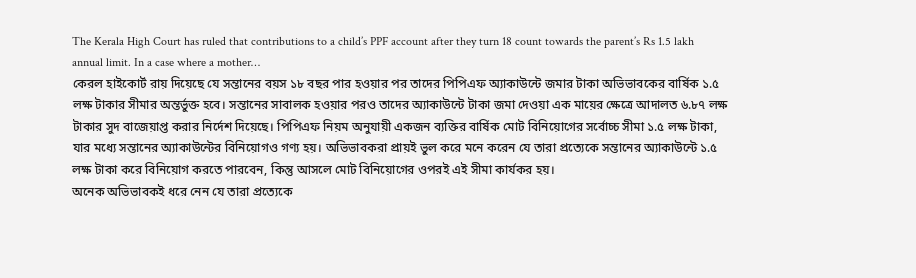The Kerala High Court has ruled that contributions to a child’s PPF account after they turn 18 count towards the parent’s Rs 1.5 lakh annual limit. In a case where a mother…
কেরল হাইকোর্ট রায় দিয়েছে যে সন্তানের বয়স ১৮ বছর পার হওয়ার পর তাদের পিপিএফ অ্যাকাউন্টে জমার টাকা অভিভাবকের বার্ষিক ১.৫ লক্ষ টাকার সীমার অন্তর্ভুক্ত হবে। সন্তানের সাবালক হওয়ার পরও তাদের অ্যাকাউন্টে টাকা জমা দেওয়া এক মায়ের ক্ষেত্রে আদালত ৬.৮৭ লক্ষ টাকার সুদ বাজেয়াপ্ত করার নির্দেশ দিয়েছে। পিপিএফ নিয়ম অনুযায়ী একজন ব্যক্তির বার্ষিক মোট বিনিয়োগের সর্বোচ্চ সীমা ১.৫ লক্ষ টাকা, যার মধ্যে সন্তানের অ্যাকাউন্টের বিনিয়োগও গণ্য হয়। অভিভাবকরা প্রায়ই ভুল করে মনে করেন যে তারা প্রত্যেকে সন্তানের অ্যাকাউন্টে ১.৫ লক্ষ টাকা করে বিনিয়োগ করতে পারবেন, কিন্তু আসলে মোট বিনিয়োগের ওপরই এই সীমা কার্যকর হয়।
অনেক অভিভাবকই ধরে নেন যে তারা প্রত্যেকে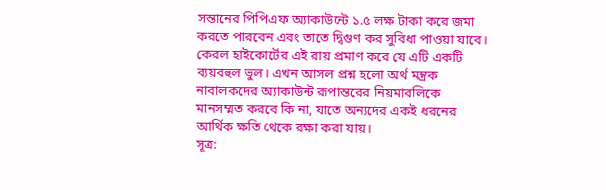সন্তানের পিপিএফ অ্যাকাউন্টে ১.৫ লক্ষ টাকা করে জমা করতে পারবেন এবং তাতে দ্বিগুণ কর সুবিধা পাওয়া যাবে। কেরল হাইকোর্টের এই রায় প্রমাণ করে যে এটি একটি ব্যয়বহুল ভুল। এখন আসল প্রশ্ন হলো অর্থ মন্ত্রক নাবালকদের অ্যাকাউন্ট রূপান্তরের নিয়মাবলিকে মানসম্মত করবে কি না, যাতে অন্যদের একই ধরনের আর্থিক ক্ষতি থেকে রক্ষা করা যায়।
সূত্র: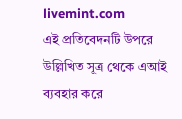livemint.com
এই প্রতিবেদনটি উপরে উল্লিখিত সূত্র থেকে এআই ব্যবহার করে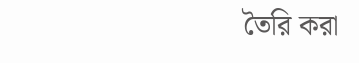তৈরি করা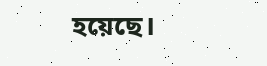হয়েছে।